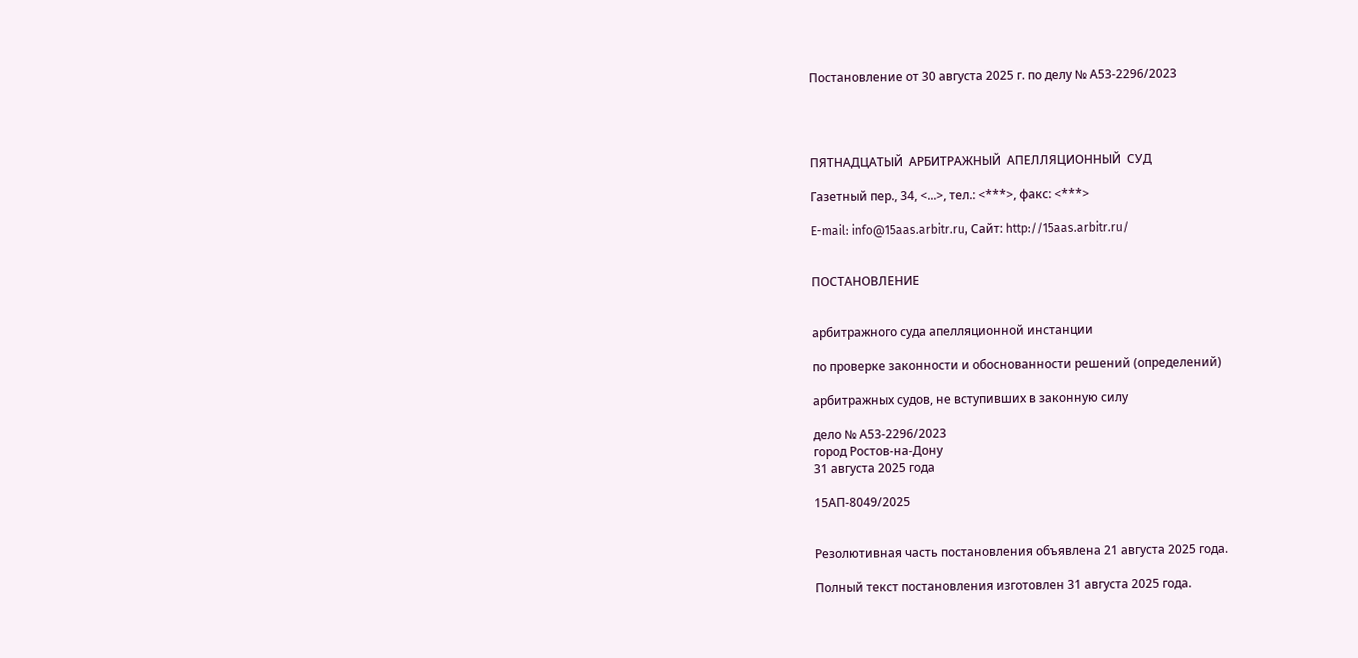Постановление от 30 августа 2025 г. по делу № А53-2296/2023




ПЯТНАДЦАТЫЙ  АРБИТРАЖНЫЙ  АПЕЛЛЯЦИОННЫЙ  СУД

Газетный пер., 34, <...>, тел.: <***>, факс: <***>

E-mail: info@15aas.arbitr.ru, Сайт: http://15aas.arbitr.ru/


ПОСТАНОВЛЕНИЕ


арбитражного суда апелляционной инстанции

по проверке законности и обоснованности решений (определений)

арбитражных судов, не вступивших в законную силу

дело № А53-2296/2023
город Ростов-на-Дону
31 августа 2025 года

15АП-8049/2025


Резолютивная часть постановления объявлена 21 августа 2025 года.

Полный текст постановления изготовлен 31 августа 2025 года.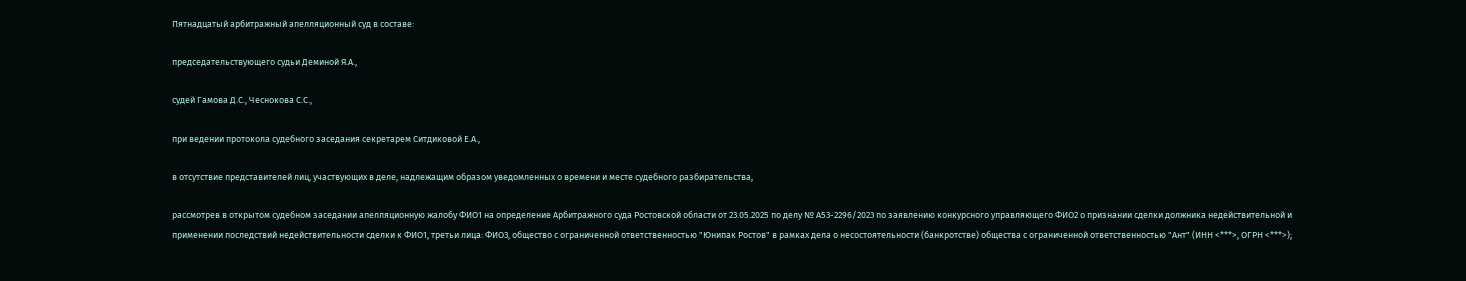Пятнадцатый арбитражный апелляционный суд в составе:

председательствующего судьи Деминой Я.А.,

судей Гамова Д.С., Чеснокова С.С.,

при ведении протокола судебного заседания секретарем Ситдиковой Е.А.,

в отсутствие представителей лиц, участвующих в деле, надлежащим образом уведомленных о времени и месте судебного разбирательства,

рассмотрев в открытом судебном заседании апелляционную жалобу ФИО1 на определение Арбитражного суда Ростовской области от 23.05.2025 по делу № А53-2296/2023 по заявлению конкурсного управляющего ФИО2 о признании сделки должника недействительной и применении последствий недействительности сделки к ФИО1, третьи лица: ФИО3, общество с ограниченной ответственностью "Юнипак Ростов" в рамках дела о несостоятельности (банкротстве) общества с ограниченной ответственностью "Ант" (ИНН <***>, ОГРН <***>);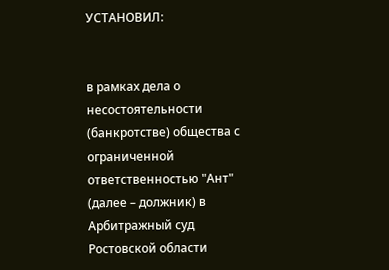УСТАНОВИЛ:


в рамках дела о несостоятельности (банкротстве) общества с ограниченной ответственностью "Ант" (далее – должник) в Арбитражный суд Ростовской области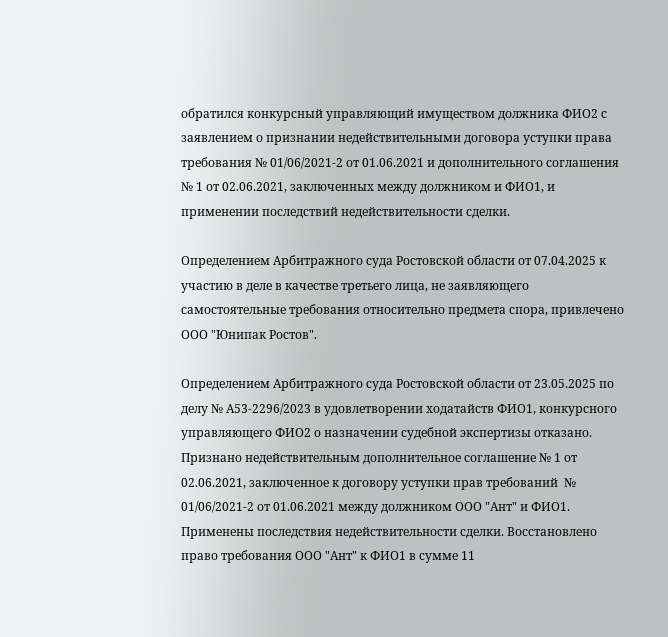обратился конкурсный управляющий имуществом должника ФИО2 с заявлением о признании недействительными договора уступки права требования № 01/06/2021-2 от 01.06.2021 и дополнительного соглашения № 1 от 02.06.2021, заключенных между должником и ФИО1, и применении последствий недействительности сделки.

Определением Арбитражного суда Ростовской области от 07.04.2025 к участию в деле в качестве третьего лица, не заявляющего самостоятельные требования относительно предмета спора, привлечено ООО "Юнипак Ростов".

Определением Арбитражного суда Ростовской области от 23.05.2025 по делу № А53-2296/2023 в удовлетворении ходатайств ФИО1, конкурсного управляющего ФИО2 о назначении судебной экспертизы отказано. Признано недействительным дополнительное соглашение № 1 от 02.06.2021, заключенное к договору уступки прав требований  № 01/06/2021-2 от 01.06.2021 между должником ООО "Ант" и ФИО1. Применены последствия недействительности сделки. Восстановлено право требования ООО "Ант" к ФИО1 в сумме 11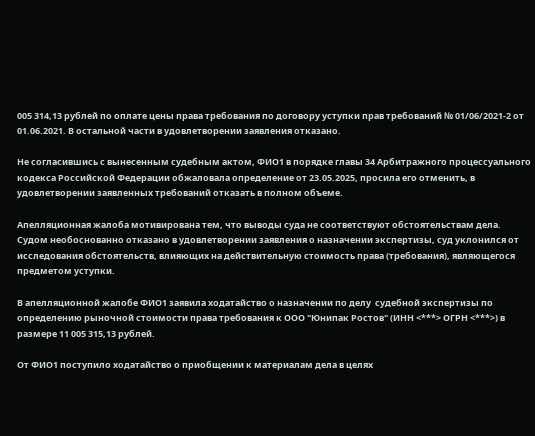005 314,13 рублей по оплате цены права требования по договору уступки прав требований № 01/06/2021-2 от 01.06.2021. В остальной части в удовлетворении заявления отказано.

Не согласившись с вынесенным судебным актом, ФИО1 в порядке главы 34 Арбитражного процессуального кодекса Российской Федерации обжаловала определение от 23.05.2025, просила его отменить, в удовлетворении заявленных требований отказать в полном объеме.

Апелляционная жалоба мотивирована тем, что выводы суда не соответствуют обстоятельствам дела. Судом необоснованно отказано в удовлетворении заявления о назначении экспертизы, суд уклонился от исследования обстоятельств, влияющих на действительную стоимость права (требования), являющегося предметом уступки.

В апелляционной жалобе ФИО1 заявила ходатайство о назначении по делу  судебной экспертизы по определению рыночной стоимости права требования к ООО "Юнипак Ростов" (ИНН <***> ОГРН <***>) в размере 11 005 315,13 рублей.

От ФИО1 поступило ходатайство о приобщении к материалам дела в целях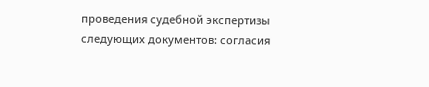проведения судебной экспертизы следующих документов: согласия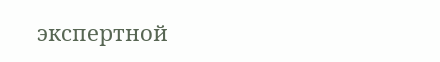экспертной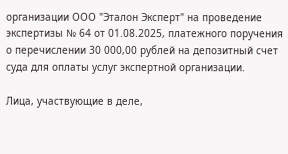организации ООО "Эталон Эксперт" на проведение экспертизы № 64 от 01.08.2025, платежного поручения о перечислении 30 000,00 рублей на депозитный счет суда для оплаты услуг экспертной организации.

Лица, участвующие в деле,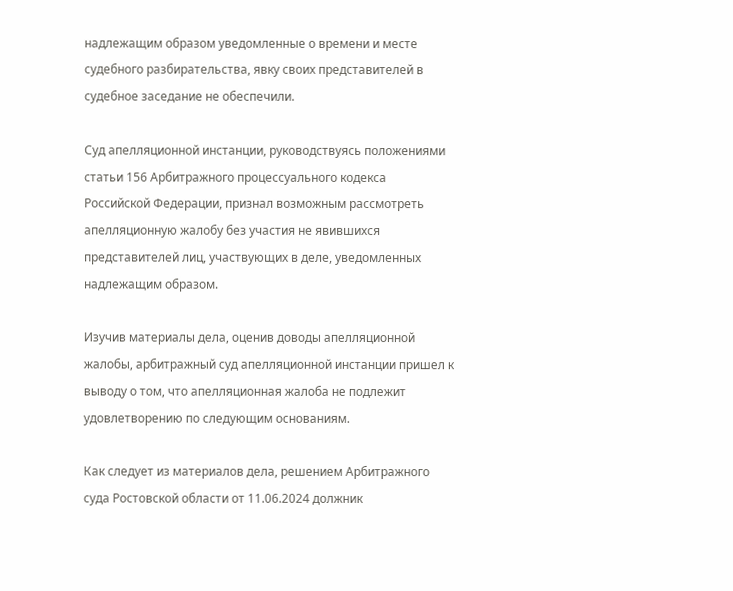надлежащим образом уведомленные о времени и месте судебного разбирательства, явку своих представителей в судебное заседание не обеспечили.

Суд апелляционной инстанции, руководствуясь положениями статьи 156 Арбитражного процессуального кодекса Российской Федерации, признал возможным рассмотреть апелляционную жалобу без участия не явившихся представителей лиц, участвующих в деле, уведомленных надлежащим образом.

Изучив материалы дела, оценив доводы апелляционной жалобы, арбитражный суд апелляционной инстанции пришел к выводу о том, что апелляционная жалоба не подлежит удовлетворению по следующим основаниям.

Как следует из материалов дела, решением Арбитражного суда Ростовской области от 11.06.2024 должник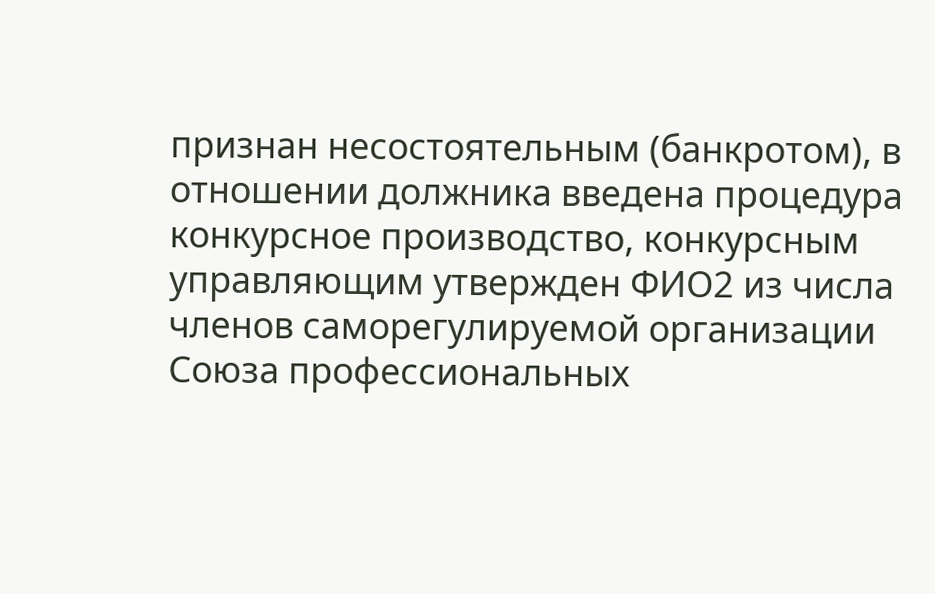признан несостоятельным (банкротом), в отношении должника введена процедура конкурсное производство, конкурсным управляющим утвержден ФИО2 из числа членов саморегулируемой организации Союза профессиональных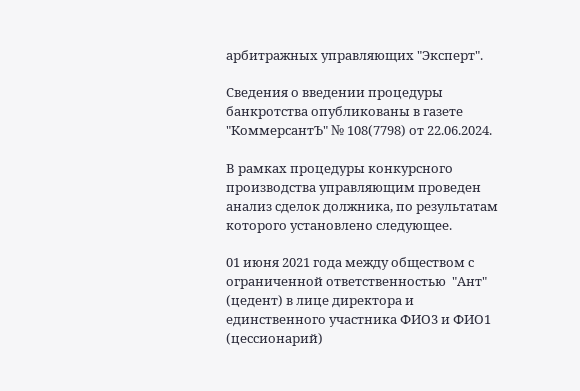арбитражных управляющих "Эксперт".

Сведения о введении процедуры банкротства опубликованы в газете "КоммерсантЪ" № 108(7798) от 22.06.2024.

В рамках процедуры конкурсного производства управляющим проведен анализ сделок должника, по результатам которого установлено следующее.

01 июня 2021 года между обществом с ограниченной ответственностью  "Ант" (цедент) в лице директора и единственного участника ФИО3 и ФИО1 (цессионарий)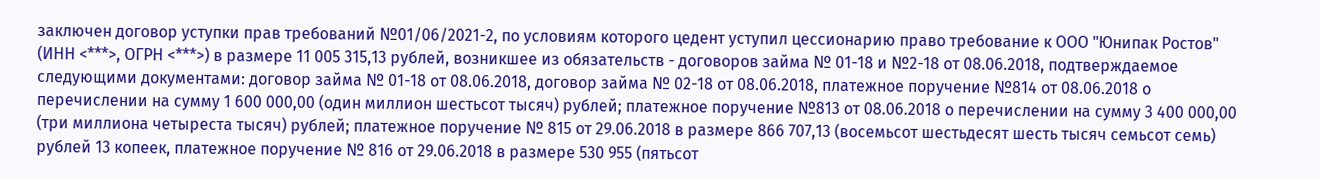заключен договор уступки прав требований №01/06/2021-2, по условиям которого цедент уступил цессионарию право требование к ООО "Юнипак Ростов" (ИНН <***>, ОГРН <***>) в размере 11 005 315,13 рублей, возникшее из обязательств - договоров займа № 01-18 и №2-18 от 08.06.2018, подтверждаемое следующими документами: договор займа № 01-18 от 08.06.2018, договор займа № 02-18 от 08.06.2018, платежное поручение №814 от 08.06.2018 о перечислении на сумму 1 600 000,00 (один миллион шестьсот тысяч) рублей; платежное поручение №813 от 08.06.2018 о перечислении на сумму 3 400 000,00 (три миллиона четыреста тысяч) рублей; платежное поручение № 815 от 29.06.2018 в размере 866 707,13 (восемьсот шестьдесят шесть тысяч семьсот семь) рублей 13 копеек, платежное поручение № 816 от 29.06.2018 в размере 530 955 (пятьсот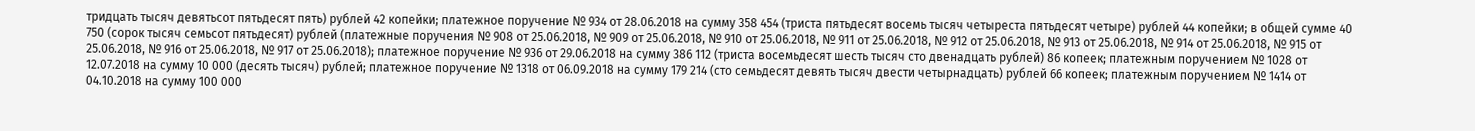тридцать тысяч девятьсот пятьдесят пять) рублей 42 копейки; платежное поручение № 934 от 28.06.2018 на сумму 358 454 (триста пятьдесят восемь тысяч четыреста пятьдесят четыре) рублей 44 копейки; в общей сумме 40 750 (сорок тысяч семьсот пятьдесят) рублей (платежные поручения № 908 от 25.06.2018, № 909 от 25.06.2018, № 910 от 25.06.2018, № 911 от 25.06.2018, № 912 от 25.06.2018, № 913 от 25.06.2018, № 914 от 25.06.2018, № 915 от 25.06.2018, № 916 от 25.06.2018, № 917 от 25.06.2018); платежное поручение № 936 от 29.06.2018 на сумму 386 112 (триста восемьдесят шесть тысяч сто двенадцать рублей) 86 копеек; платежным поручением № 1028 от 12.07.2018 на сумму 10 000 (десять тысяч) рублей; платежное поручение № 1318 от 06.09.2018 на сумму 179 214 (сто семьдесят девять тысяч двести четырнадцать) рублей 66 копеек; платежным поручением № 1414 от 04.10.2018 на сумму 100 000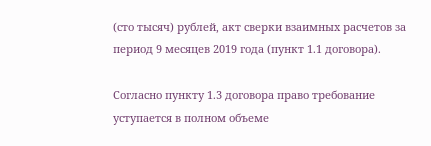(сто тысяч) рублей, акт сверки взаимных расчетов за период 9 месяцев 2019 года (пункт 1.1 договора).

Согласно пункту 1.3 договора право требование уступается в полном объеме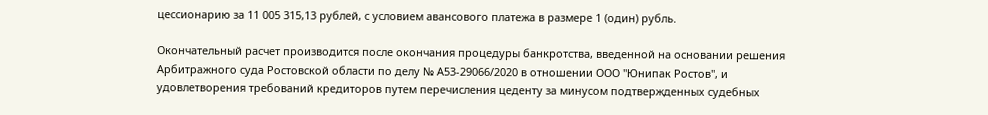цессионарию за 11 005 315,13 рублей, с условием авансового платежа в размере 1 (один) рубль.

Окончательный расчет производится после окончания процедуры банкротства, введенной на основании решения Арбитражного суда Ростовской области по делу № А53-29066/2020 в отношении ООО "Юнипак Ростов", и удовлетворения требований кредиторов путем перечисления цеденту за минусом подтвержденных судебных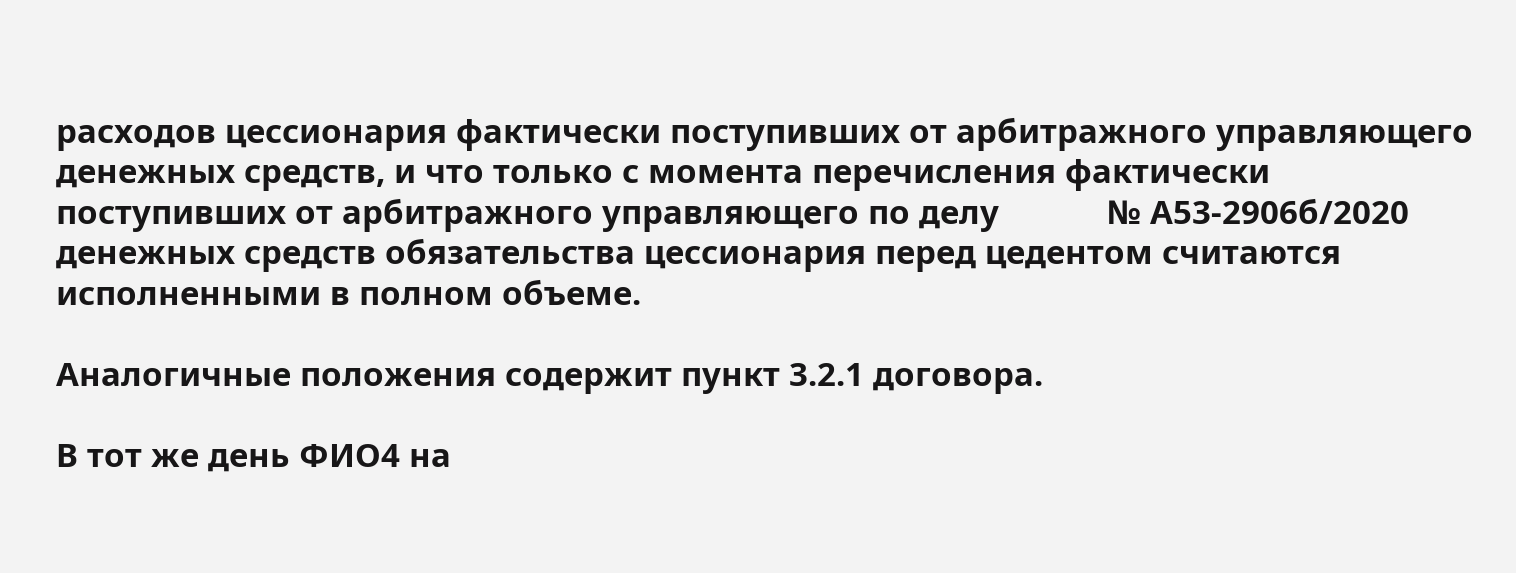расходов цессионария фактически поступивших от арбитражного управляющего денежных средств, и что только с момента перечисления фактически поступивших от арбитражного управляющего по делу            № А53-2906б/2020 денежных средств обязательства цессионария перед цедентом считаются исполненными в полном объеме.

Аналогичные положения содержит пункт 3.2.1 договора.

В тот же день ФИО4 на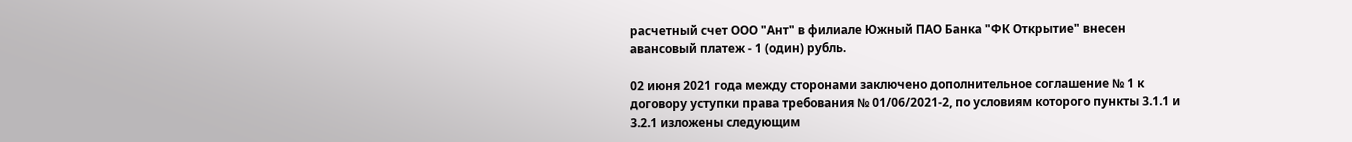расчетный счет ООО "Ант" в филиале Южный ПАО Банка "ФК Открытие" внесен авансовый платеж - 1 (один) рубль.

02 июня 2021 года между сторонами заключено дополнительное соглашение № 1 к договору уступки права требования № 01/06/2021-2, по условиям которого пункты 3.1.1 и  3.2.1 изложены следующим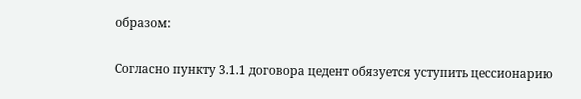образом:

Согласно пункту 3.1.1 договора цедент обязуется уступить цессионарию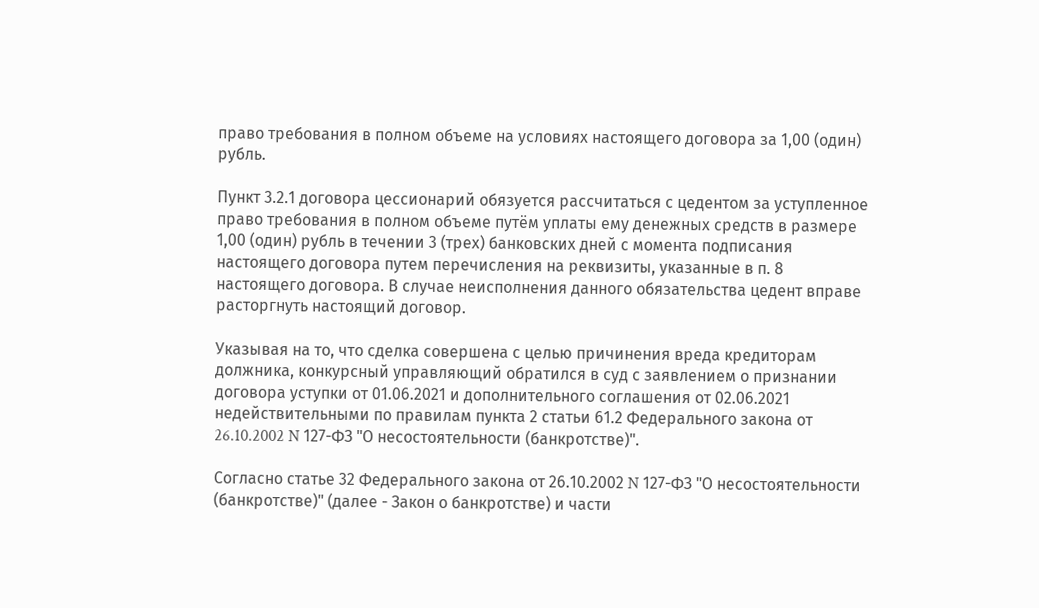право требования в полном объеме на условиях настоящего договора за 1,00 (один) рубль.

Пункт 3.2.1 договора цессионарий обязуется рассчитаться с цедентом за уступленное право требования в полном объеме путём уплаты ему денежных средств в размере 1,00 (один) рубль в течении 3 (трех) банковских дней с момента подписания настоящего договора путем перечисления на реквизиты, указанные в п. 8 настоящего договора. В случае неисполнения данного обязательства цедент вправе расторгнуть настоящий договор.

Указывая на то, что сделка совершена с целью причинения вреда кредиторам должника, конкурсный управляющий обратился в суд с заявлением о признании договора уступки от 01.06.2021 и дополнительного соглашения от 02.06.2021 недействительными по правилам пункта 2 статьи 61.2 Федерального закона от 26.10.2002 N 127-ФЗ "О несостоятельности (банкротстве)".

Согласно статье 32 Федерального закона от 26.10.2002 N 127-ФЗ "О несостоятельности (банкротстве)" (далее - Закон о банкротстве) и части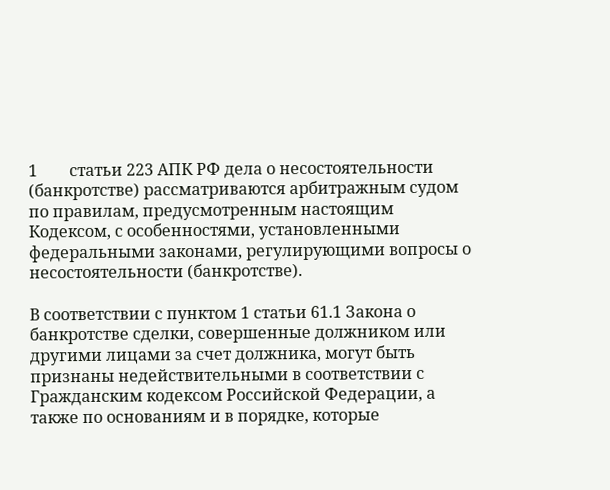1        статьи 223 АПК РФ дела о несостоятельности (банкротстве) рассматриваются арбитражным судом по правилам, предусмотренным настоящим Кодексом, с особенностями, установленными федеральными законами, регулирующими вопросы о несостоятельности (банкротстве).

В соответствии с пунктом 1 статьи 61.1 Закона о банкротстве сделки, совершенные должником или другими лицами за счет должника, могут быть признаны недействительными в соответствии с Гражданским кодексом Российской Федерации, а также по основаниям и в порядке, которые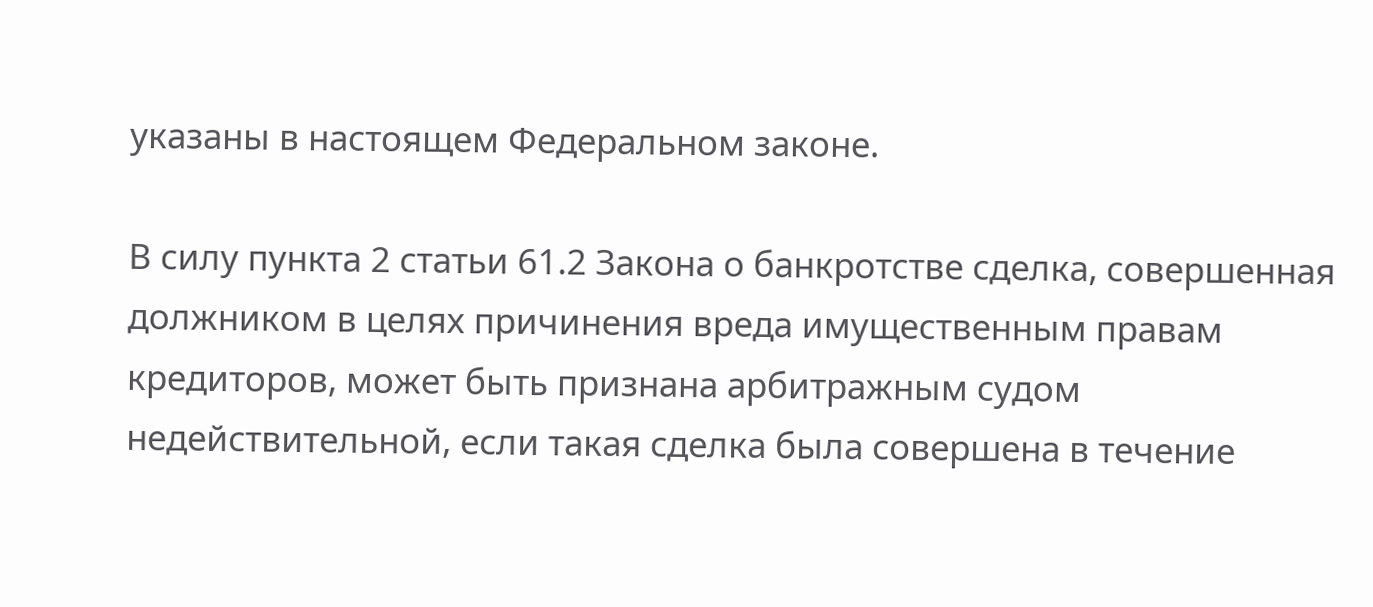указаны в настоящем Федеральном законе.

В силу пункта 2 статьи 61.2 Закона о банкротстве сделка, совершенная должником в целях причинения вреда имущественным правам кредиторов, может быть признана арбитражным судом недействительной, если такая сделка была совершена в течение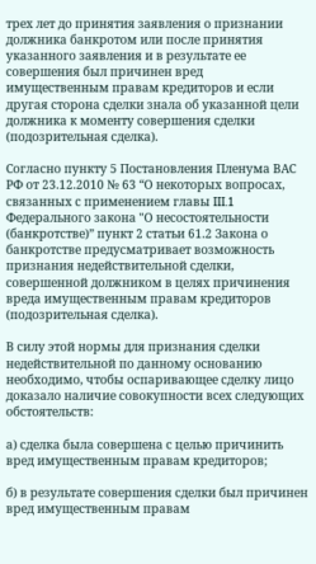трех лет до принятия заявления о признании должника банкротом или после принятия указанного заявления и в результате ее совершения был причинен вред имущественным правам кредиторов и если другая сторона сделки знала об указанной цели должника к моменту совершения сделки (подозрительная сделка).

Согласно пункту 5 Постановления Пленума ВАС РФ от 23.12.2010 № 63 “О некоторых вопросах, связанных с применением главы III.1 Федерального закона "О несостоятельности (банкротстве)” пункт 2 статьи 61.2 Закона о банкротстве предусматривает возможность признания недействительной сделки, совершенной должником в целях причинения вреда имущественным правам кредиторов (подозрительная сделка).

В силу этой нормы для признания сделки недействительной по данному основанию необходимо, чтобы оспаривающее сделку лицо доказало наличие совокупности всех следующих обстоятельств:

а) сделка была совершена с целью причинить вред имущественным правам кредиторов;

б) в результате совершения сделки был причинен вред имущественным правам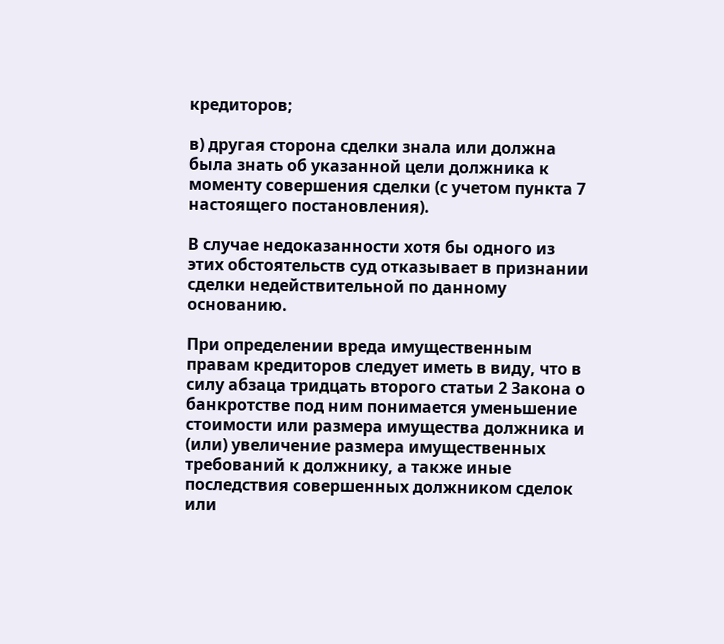кредиторов;

в) другая сторона сделки знала или должна была знать об указанной цели должника к моменту совершения сделки (с учетом пункта 7 настоящего постановления).

В случае недоказанности хотя бы одного из этих обстоятельств суд отказывает в признании сделки недействительной по данному основанию.

При определении вреда имущественным правам кредиторов следует иметь в виду, что в силу абзаца тридцать второго статьи 2 Закона о банкротстве под ним понимается уменьшение стоимости или размера имущества должника и (или) увеличение размера имущественных требований к должнику, а также иные последствия совершенных должником сделок или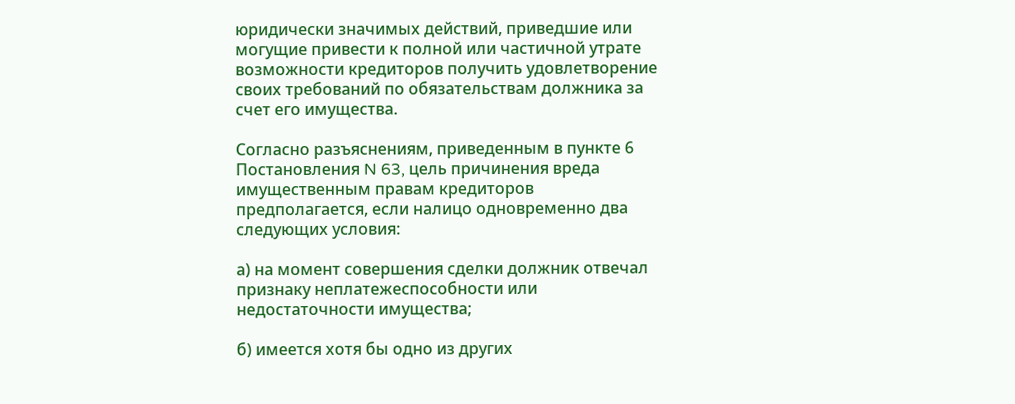юридически значимых действий, приведшие или могущие привести к полной или частичной утрате возможности кредиторов получить удовлетворение своих требований по обязательствам должника за счет его имущества.

Согласно разъяснениям, приведенным в пункте 6 Постановления N 63, цель причинения вреда имущественным правам кредиторов предполагается, если налицо одновременно два следующих условия:

а) на момент совершения сделки должник отвечал признаку неплатежеспособности или недостаточности имущества;

б) имеется хотя бы одно из других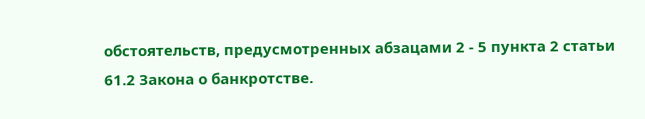обстоятельств, предусмотренных абзацами 2 - 5 пункта 2 статьи 61.2 Закона о банкротстве.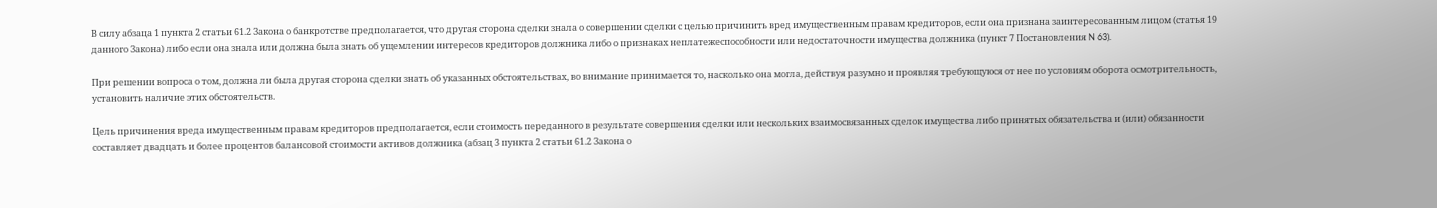В силу абзаца 1 пункта 2 статьи 61.2 Закона о банкротстве предполагается, что другая сторона сделки знала о совершении сделки с целью причинить вред имущественным правам кредиторов, если она признана заинтересованным лицом (статья 19 данного Закона) либо если она знала или должна была знать об ущемлении интересов кредиторов должника либо о признаках неплатежеспособности или недостаточности имущества должника (пункт 7 Постановления N 63).

При решении вопроса о том, должна ли была другая сторона сделки знать об указанных обстоятельствах, во внимание принимается то, насколько она могла, действуя разумно и проявляя требующуюся от нее по условиям оборота осмотрительность, установить наличие этих обстоятельств.

Цель причинения вреда имущественным правам кредиторов предполагается, если стоимость переданного в результате совершения сделки или нескольких взаимосвязанных сделок имущества либо принятых обязательства и (или) обязанности составляет двадцать и более процентов балансовой стоимости активов должника (абзац 3 пункта 2 статьи 61.2 Закона о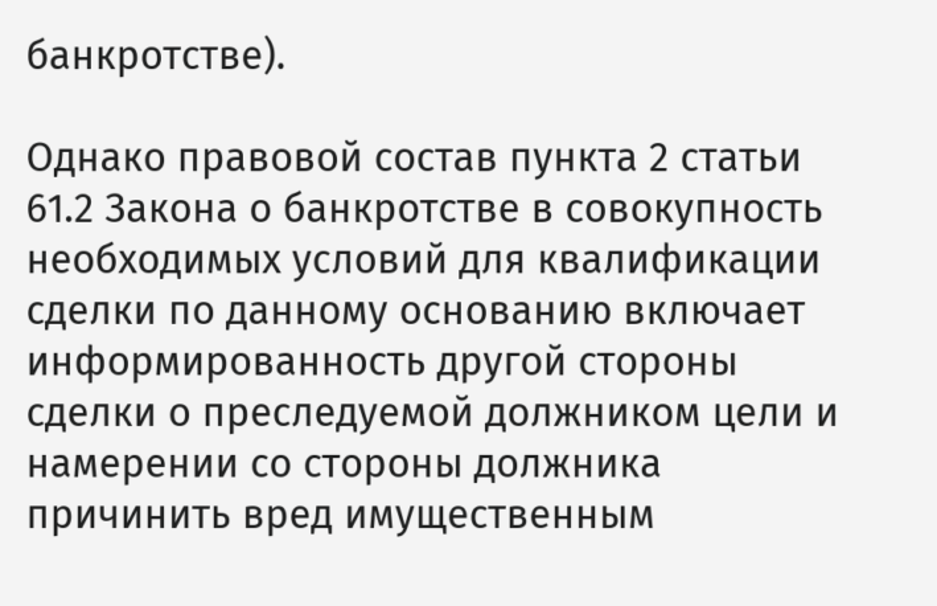банкротстве).

Однако правовой состав пункта 2 статьи 61.2 Закона о банкротстве в совокупность необходимых условий для квалификации сделки по данному основанию включает информированность другой стороны сделки о преследуемой должником цели и намерении со стороны должника причинить вред имущественным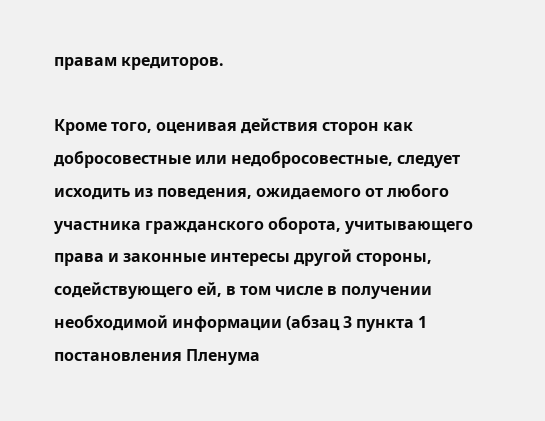правам кредиторов.

Кроме того, оценивая действия сторон как добросовестные или недобросовестные, следует исходить из поведения, ожидаемого от любого участника гражданского оборота, учитывающего права и законные интересы другой стороны, содействующего ей, в том числе в получении необходимой информации (абзац 3 пункта 1 постановления Пленума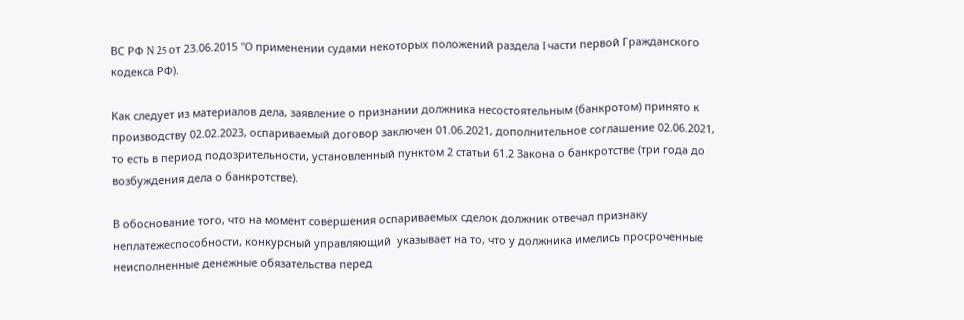ВС РФ N 25 от 23.06.2015 "О применении судами некоторых положений раздела I части первой Гражданского кодекса РФ).

Как следует из материалов дела, заявление о признании должника несостоятельным (банкротом) принято к производству 02.02.2023, оспариваемый договор заключен 01.06.2021, дополнительное соглашение 02.06.2021, то есть в период подозрительности, установленный пунктом 2 статьи 61.2 Закона о банкротстве (три года до возбуждения дела о банкротстве).

В обоснование того, что на момент совершения оспариваемых сделок должник отвечал признаку неплатежеспособности, конкурсный управляющий  указывает на то, что у должника имелись просроченные неисполненные денежные обязательства перед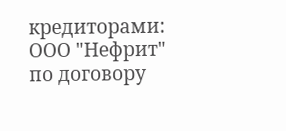кредиторами: ООО "Нефрит" по договору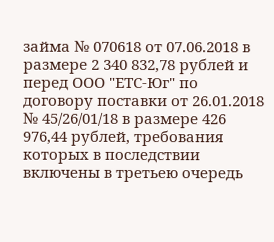займа № 070618 от 07.06.2018 в размере 2 340 832,78 рублей и перед ООО "ЕТС-Юг" по договору поставки от 26.01.2018 № 45/26/01/18 в размере 426 976,44 рублей, требования которых в последствии включены в третьею очередь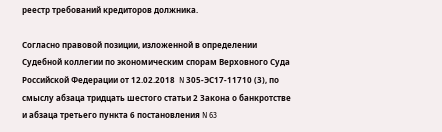реестр требований кредиторов должника.

Согласно правовой позиции, изложенной в определении Судебной коллегии по экономическим спорам Верховного Суда Российской Федерации от 12.02.2018  N 305-ЭС17-11710 (3), по смыслу абзаца тридцать шестого статьи 2 Закона о банкротстве и абзаца третьего пункта 6 постановления N 63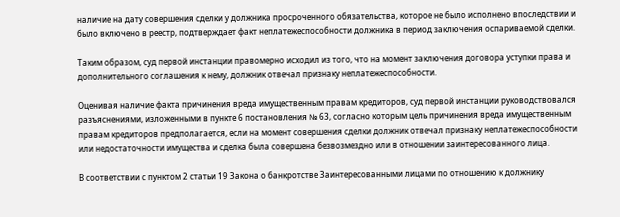наличие на дату совершения сделки у должника просроченного обязательства, которое не было исполнено впоследствии и было включено в реестр, подтверждает факт неплатежеспособности должника в период заключения оспариваемой сделки.

Таким образом, суд первой инстанции правомерно исходил из того, что на момент заключения договора уступки права и дополнительного соглашения к нему, должник отвечал признаку неплатежеспособности.

Оценивая наличие факта причинения вреда имущественным правам кредиторов, суд первой инстанции руководствовался разъяснениями, изложенными в пункте 6 постановления № 63, согласно которым цель причинения вреда имущественным правам кредиторов предполагается, если на момент совершения сделки должник отвечал признаку неплатежеспособности или недостаточности имущества и сделка была совершена безвозмездно или в отношении заинтересованного лица.

В соответствии с пунктом 2 статьи 19 Закона о банкротстве Заинтересованными лицами по отношению к должнику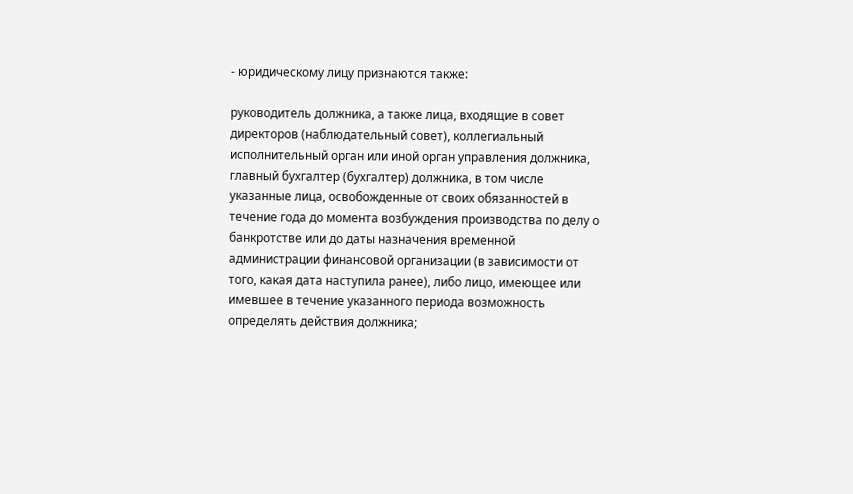- юридическому лицу признаются также:

руководитель должника, а также лица, входящие в совет директоров (наблюдательный совет), коллегиальный исполнительный орган или иной орган управления должника, главный бухгалтер (бухгалтер) должника, в том числе указанные лица, освобожденные от своих обязанностей в течение года до момента возбуждения производства по делу о банкротстве или до даты назначения временной администрации финансовой организации (в зависимости от того, какая дата наступила ранее), либо лицо, имеющее или имевшее в течение указанного периода возможность определять действия должника;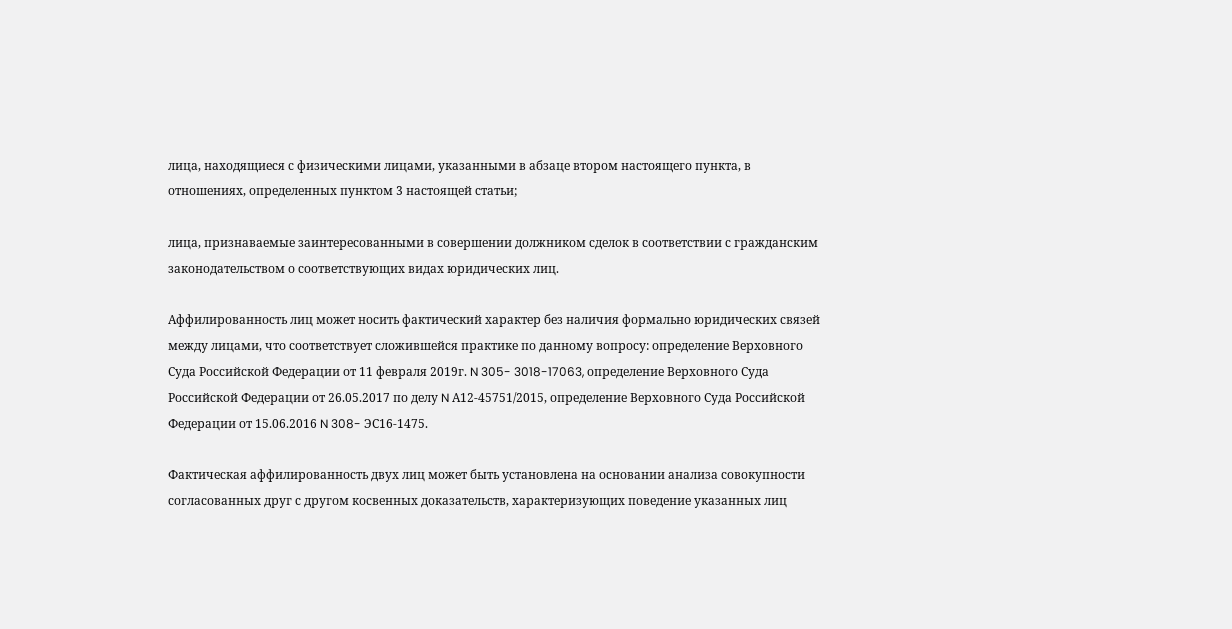лица, находящиеся с физическими лицами, указанными в абзаце втором настоящего пункта, в отношениях, определенных пунктом 3 настоящей статьи;

лица, признаваемые заинтересованными в совершении должником сделок в соответствии с гражданским законодательством о соответствующих видах юридических лиц.

Аффилированность лиц может носить фактический характер без наличия формально юридических связей между лицами, что соответствует сложившейся практике по данному вопросу: определение Верховного Суда Российской Федерации от 11 февраля 2019г. N 305- 3018-17063, определение Верховного Суда Российской Федерации от 26.05.2017 по делу N А12-45751/2015, определение Верховного Суда Российской Федерации от 15.06.2016 N 308- ЭС16-1475.

Фактическая аффилированность двух лиц может быть установлена на основании анализа совокупности согласованных друг с другом косвенных доказательств, характеризующих поведение указанных лиц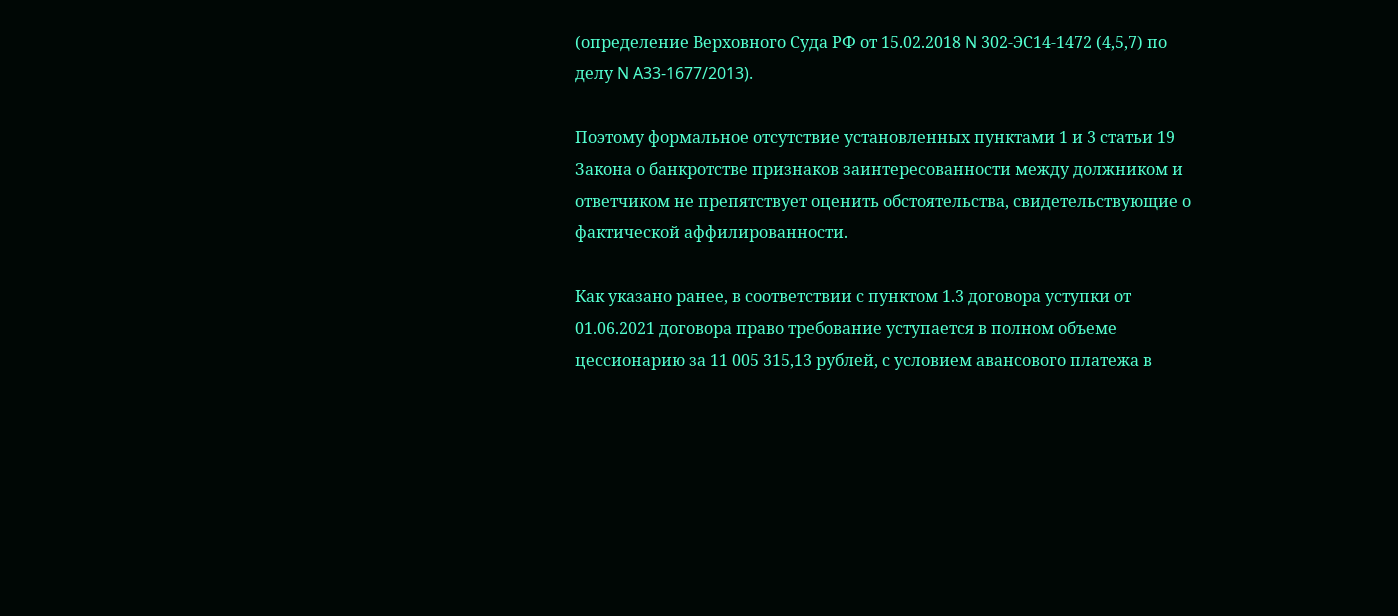(определение Верховного Суда РФ от 15.02.2018 N 302-ЭС14-1472 (4,5,7) по делу N A33-1677/2013).

Поэтому формальное отсутствие установленных пунктами 1 и 3 статьи 19 Закона о банкротстве признаков заинтересованности между должником и ответчиком не препятствует оценить обстоятельства, свидетельствующие о фактической аффилированности.

Как указано ранее, в соответствии с пунктом 1.3 договора уступки от 01.06.2021 договора право требование уступается в полном объеме цессионарию за 11 005 315,13 рублей, с условием авансового платежа в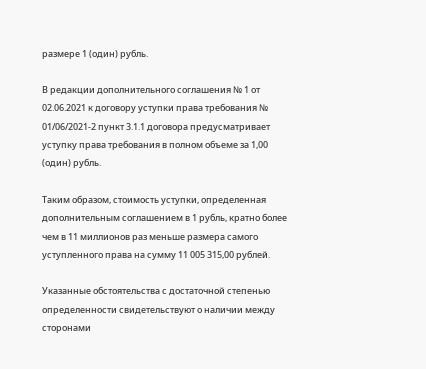размере 1 (один) рубль.

В редакции дополнительного соглашения № 1 от 02.06.2021 к договору уступки права требования № 01/06/2021-2 пункт 3.1.1 договора предусматривает уступку права требования в полном объеме за 1,00 (один) рубль.

Таким образом, стоимость уступки, определенная дополнительным соглашением в 1 рубль, кратно более чем в 11 миллионов раз меньше размера самого уступленного права на сумму 11 005 315,00 рублей.

Указанные обстоятельства с достаточной степенью определенности свидетельствуют о наличии между сторонами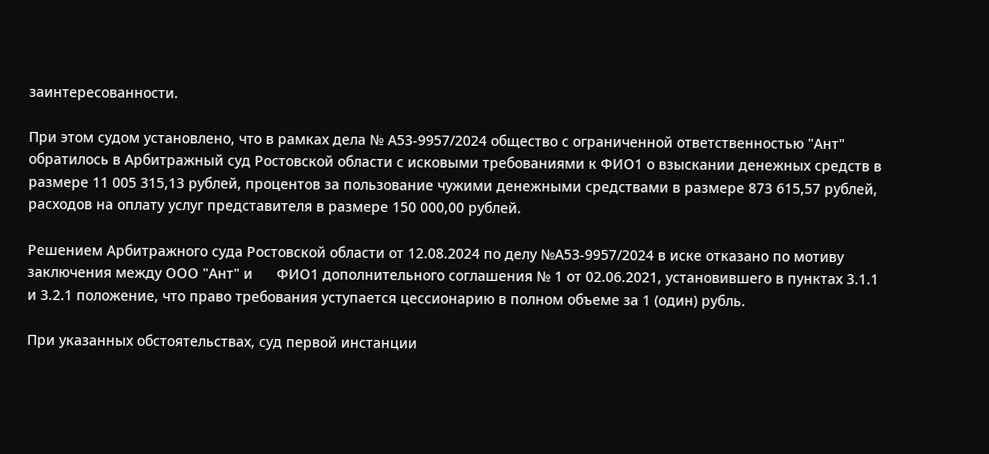заинтересованности.

При этом судом установлено, что в рамках дела № А53-9957/2024 общество с ограниченной ответственностью "Ант" обратилось в Арбитражный суд Ростовской области с исковыми требованиями к ФИО1 о взыскании денежных средств в размере 11 005 315,13 рублей, процентов за пользование чужими денежными средствами в размере 873 615,57 рублей, расходов на оплату услуг представителя в размере 150 000,00 рублей.

Решением Арбитражного суда Ростовской области от 12.08.2024 по делу №А53-9957/2024 в иске отказано по мотиву заключения между ООО "Ант" и      ФИО1 дополнительного соглашения № 1 от 02.06.2021, установившего в пунктах 3.1.1 и 3.2.1 положение, что право требования уступается цессионарию в полном объеме за 1 (один) рубль.

При указанных обстоятельствах, суд первой инстанции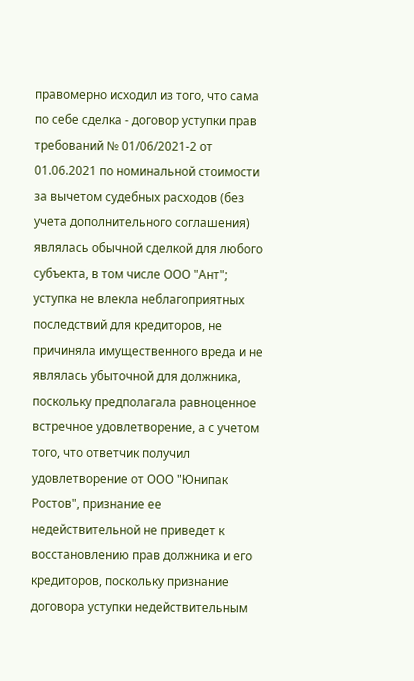правомерно исходил из того, что сама по себе сделка - договор уступки прав требований № 01/06/2021-2 от 01.06.2021 по номинальной стоимости за вычетом судебных расходов (без учета дополнительного соглашения) являлась обычной сделкой для любого субъекта, в том числе ООО "Ант"; уступка не влекла неблагоприятных последствий для кредиторов, не причиняла имущественного вреда и не являлась убыточной для должника, поскольку предполагала равноценное встречное удовлетворение, а с учетом того, что ответчик получил удовлетворение от ООО "Юнипак Ростов", признание ее недействительной не приведет к восстановлению прав должника и его кредиторов, поскольку признание договора уступки недействительным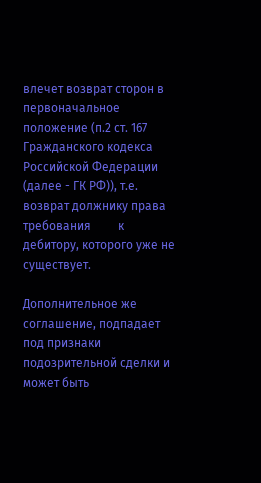влечет возврат сторон в первоначальное положение (п.2 ст. 167 Гражданского кодекса Российской Федерации (далее - ГК РФ)), т.е. возврат должнику права требования         к дебитору, которого уже не существует.

Дополнительное же соглашение, подпадает под признаки подозрительной сделки и может быть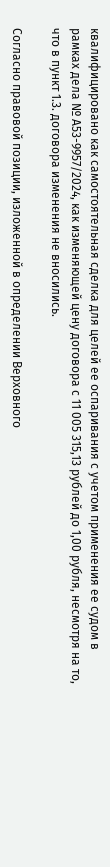квалифицировано как самостоятельная сделка для целей ее оспаривания с учетом применения ее судом в рамках дела № А53-9957/2024, как изменяющей цену договора с 11 005 315,13 рублей до 1,00 рубля, несмотря на то, что в пункт 1.3. договора изменения не вносились.

Согласно правовой позиции, изложенной в определении Верховного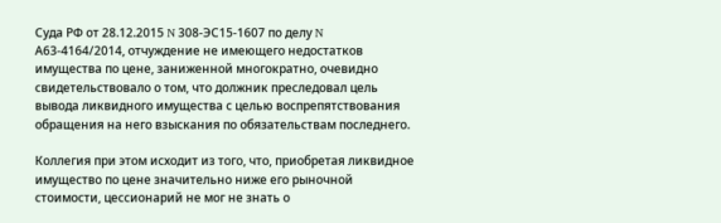Суда РФ от 28.12.2015 N 308-ЭС15-1607 по делу N А63-4164/2014, отчуждение не имеющего недостатков имущества по цене, заниженной многократно, очевидно свидетельствовало о том, что должник преследовал цель вывода ликвидного имущества с целью воспрепятствования обращения на него взыскания по обязательствам последнего.

Коллегия при этом исходит из того, что, приобретая ликвидное имущество по цене значительно ниже его рыночной стоимости, цессионарий не мог не знать о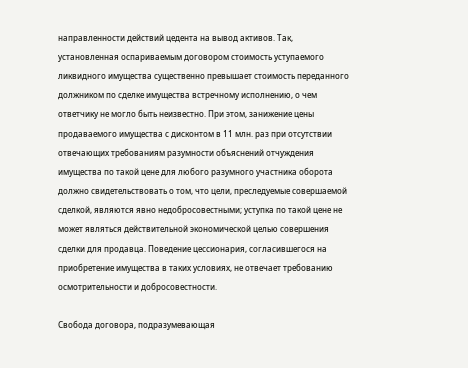направленности действий цедента на вывод активов. Так, установленная оспариваемым договором стоимость уступаемого ликвидного имущества существенно превышает стоимость переданного должником по сделке имущества встречному исполнению, о чем ответчику не могло быть неизвестно. При этом, занижение цены продаваемого имущества с дисконтом в 11 млн. раз при отсутствии отвечающих требованиям разумности объяснений отчуждения имущества по такой цене для любого разумного участника оборота должно свидетельствовать о том, что цели, преследуемые совершаемой сделкой, являются явно недобросовестными; уступка по такой цене не может являться действительной экономической целью совершения сделки для продавца. Поведение цессионария, согласившегося на приобретение имущества в таких условиях, не отвечает требованию осмотрительности и добросовестности.

Свобода договора, подразумевающая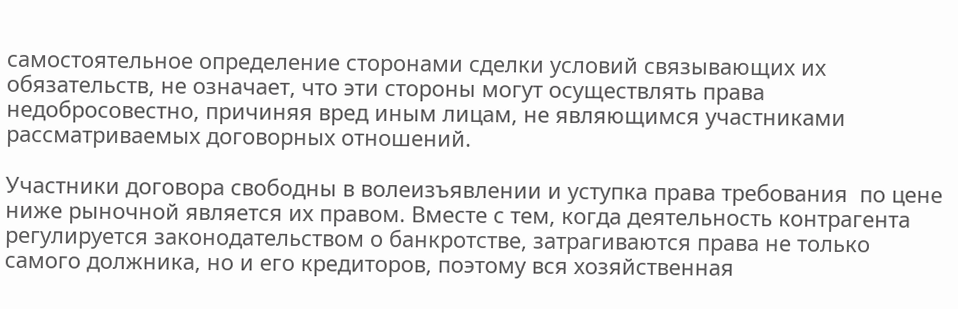самостоятельное определение сторонами сделки условий связывающих их обязательств, не означает, что эти стороны могут осуществлять права недобросовестно, причиняя вред иным лицам, не являющимся участниками рассматриваемых договорных отношений.

Участники договора свободны в волеизъявлении и уступка права требования  по цене ниже рыночной является их правом. Вместе с тем, когда деятельность контрагента регулируется законодательством о банкротстве, затрагиваются права не только самого должника, но и его кредиторов, поэтому вся хозяйственная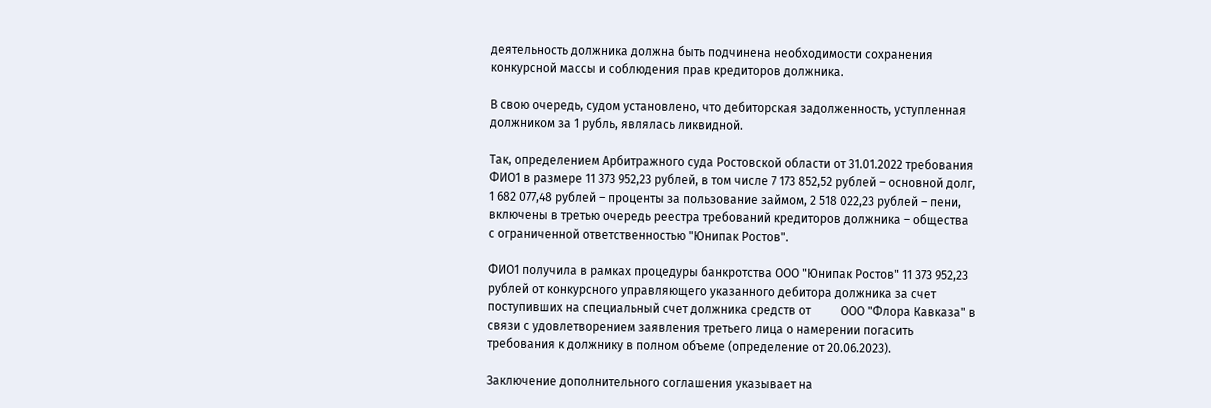деятельность должника должна быть подчинена необходимости сохранения конкурсной массы и соблюдения прав кредиторов должника.

В свою очередь, судом установлено, что дебиторская задолженность, уступленная должником за 1 рубль, являлась ликвидной.

Так, определением Арбитражного суда Ростовской области от 31.01.2022 требования ФИО1 в размере 11 373 952,23 рублей, в том числе 7 173 852,52 рублей – основной долг, 1 682 077,48 рублей – проценты за пользование займом, 2 518 022,23 рублей – пени, включены в третью очередь реестра требований кредиторов должника – общества с ограниченной ответственностью "Юнипак Ростов".

ФИО1 получила в рамках процедуры банкротства ООО "Юнипак Ростов" 11 373 952,23 рублей от конкурсного управляющего указанного дебитора должника за счет поступивших на специальный счет должника средств от          ООО "Флора Кавказа" в связи с удовлетворением заявления третьего лица о намерении погасить требования к должнику в полном объеме (определение от 20.06.2023).

Заключение дополнительного соглашения указывает на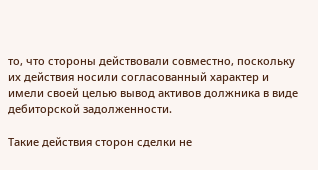то, что стороны действовали совместно, поскольку их действия носили согласованный характер и имели своей целью вывод активов должника в виде дебиторской задолженности.

Такие действия сторон сделки не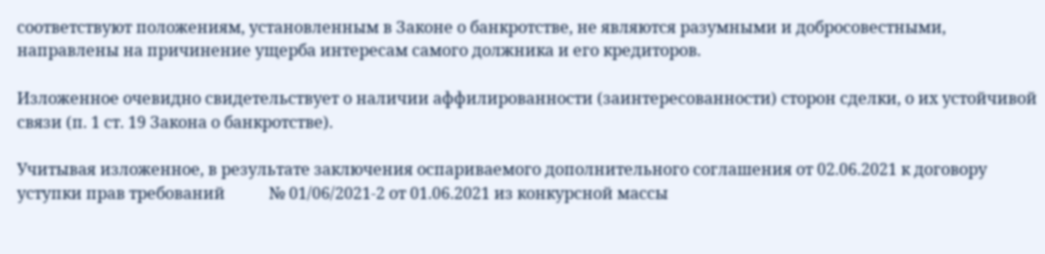соответствуют положениям, установленным в Законе о банкротстве, не являются разумными и добросовестными, направлены на причинение ущерба интересам самого должника и его кредиторов.

Изложенное очевидно свидетельствует о наличии аффилированности (заинтересованности) сторон сделки, о их устойчивой связи (п. 1 ст. 19 Закона о банкротстве).

Учитывая изложенное, в результате заключения оспариваемого дополнительного соглашения от 02.06.2021 к договору уступки прав требований           № 01/06/2021-2 от 01.06.2021 из конкурсной массы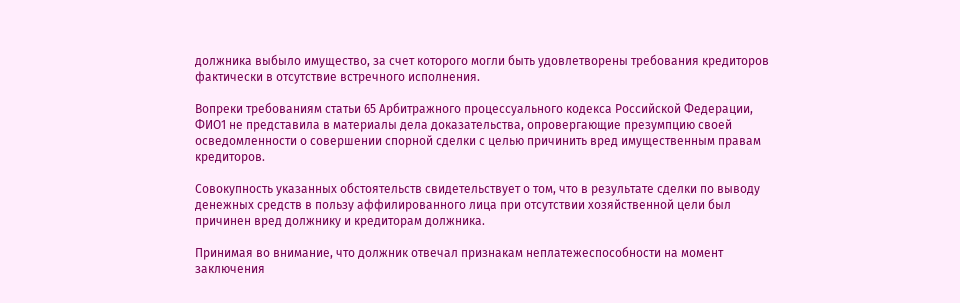должника выбыло имущество, за счет которого могли быть удовлетворены требования кредиторов фактически в отсутствие встречного исполнения.

Вопреки требованиям статьи 65 Арбитражного процессуального кодекса Российской Федерации, ФИО1 не представила в материалы дела доказательства, опровергающие презумпцию своей осведомленности о совершении спорной сделки с целью причинить вред имущественным правам кредиторов.

Совокупность указанных обстоятельств свидетельствует о том, что в результате сделки по выводу денежных средств в пользу аффилированного лица при отсутствии хозяйственной цели был причинен вред должнику и кредиторам должника.

Принимая во внимание, что должник отвечал признакам неплатежеспособности на момент заключения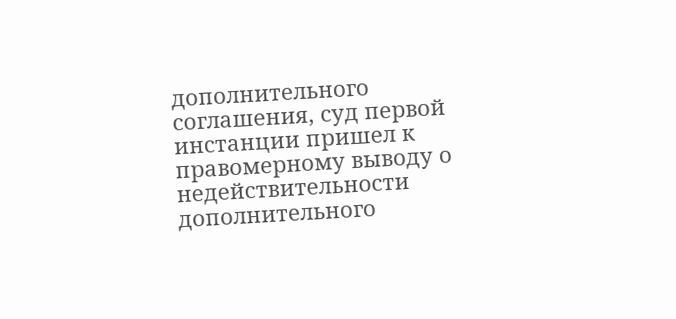дополнительного соглашения, суд первой инстанции пришел к правомерному выводу о недействительности дополнительного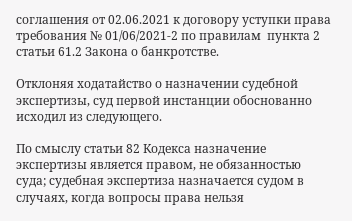соглашения от 02.06.2021 к договору уступки права требования № 01/06/2021-2 по правилам  пункта 2 статьи 61.2 Закона о банкротстве.

Отклоняя ходатайство о назначении судебной экспертизы, суд первой инстанции обоснованно исходил из следующего.

По смыслу статьи 82 Кодекса назначение экспертизы является правом, не обязанностью суда; судебная экспертиза назначается судом в случаях, когда вопросы права нельзя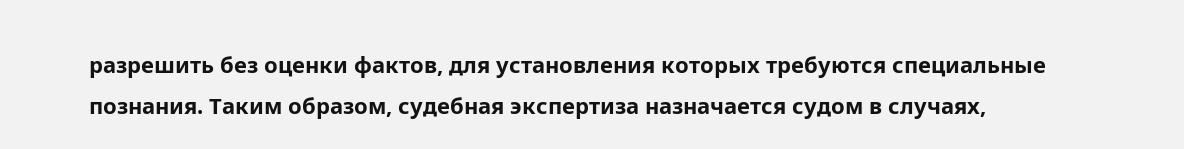разрешить без оценки фактов, для установления которых требуются специальные познания. Таким образом, судебная экспертиза назначается судом в случаях,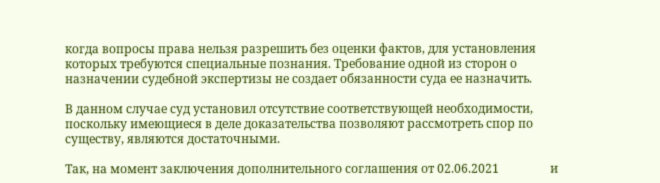когда вопросы права нельзя разрешить без оценки фактов, для установления которых требуются специальные познания. Требование одной из сторон о назначении судебной экспертизы не создает обязанности суда ее назначить.

В данном случае суд установил отсутствие соответствующей необходимости, поскольку имеющиеся в деле доказательства позволяют рассмотреть спор по существу, являются достаточными.

Так, на момент заключения дополнительного соглашения от 02.06.2021                 и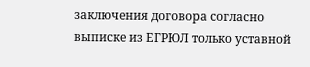заключения договора согласно выписке из ЕГРЮЛ только уставной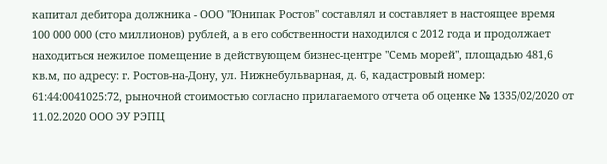капитал дебитора должника - ООО "Юнипак Ростов" составлял и составляет в настоящее время 100 000 000 (сто миллионов) рублей, а в его собственности находился с 2012 года и продолжает находиться нежилое помещение в действующем бизнес-центре "Семь морей", площадью 481,6 кв.м, по адресу: г. Ростов-на-Дону, ул. Нижнебульварная, д. 6, кадастровый номер: 61:44:0041025:72, рыночной стоимостью согласно прилагаемого отчета об оценке № 1335/02/2020 от 11.02.2020 ООО ЭУ РЭПЦ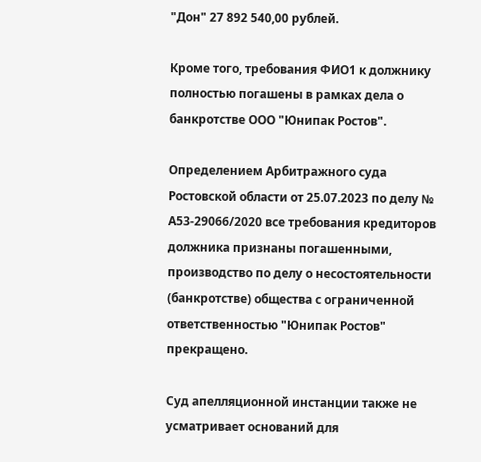"Дон" 27 892 540,00 рублей.

Кроме того, требования ФИО1 к должнику полностью погашены в рамках дела о банкротстве ООО "Юнипак Ростов".

Определением Арбитражного суда Ростовской области от 25.07.2023 по делу № А53-29066/2020 все требования кредиторов должника признаны погашенными, производство по делу о несостоятельности (банкротстве) общества с ограниченной ответственностью "Юнипак Ростов" прекращено.

Суд апелляционной инстанции также не усматривает оснований для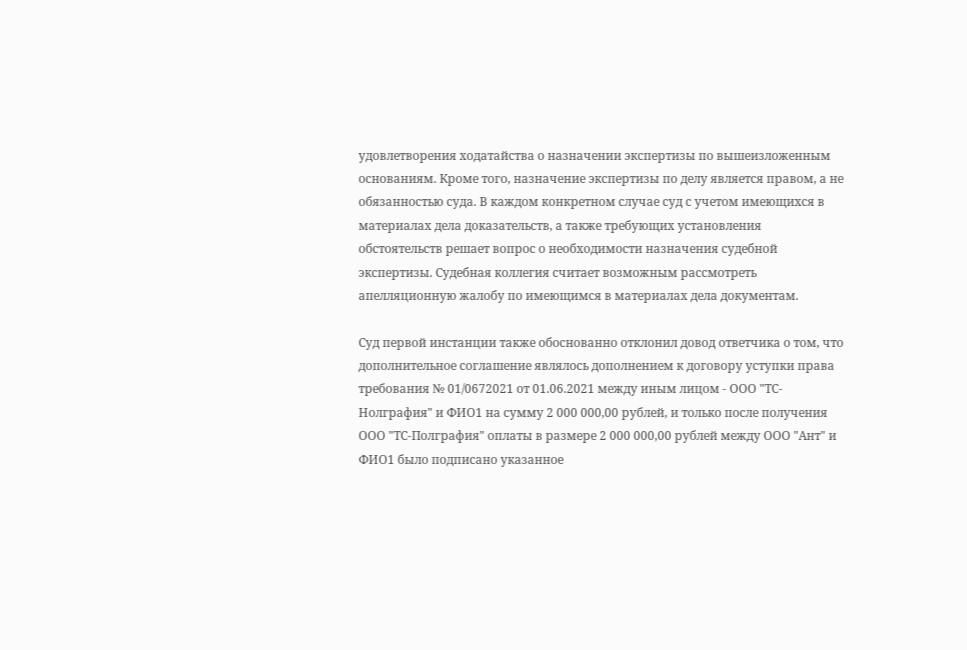удовлетворения ходатайства о назначении экспертизы по вышеизложенным основаниям. Кроме того, назначение экспертизы по делу является правом, а не обязанностью суда. В каждом конкретном случае суд с учетом имеющихся в материалах дела доказательств, а также требующих установления обстоятельств решает вопрос о необходимости назначения судебной экспертизы. Судебная коллегия считает возможным рассмотреть апелляционную жалобу по имеющимся в материалах дела документам.

Суд первой инстанции также обоснованно отклонил довод ответчика о том, что дополнительное соглашение являлось дополнением к договору уступки права требования № 01/0672021 от 01.06.2021 между иным лицом - ООО "ТС-Нолграфия" и ФИО1 на сумму 2 000 000,00 рублей, и только после получения ООО "ТС-Полграфия" оплаты в размере 2 000 000,00 рублей между ООО "Ант" и         ФИО1 было подписано указанное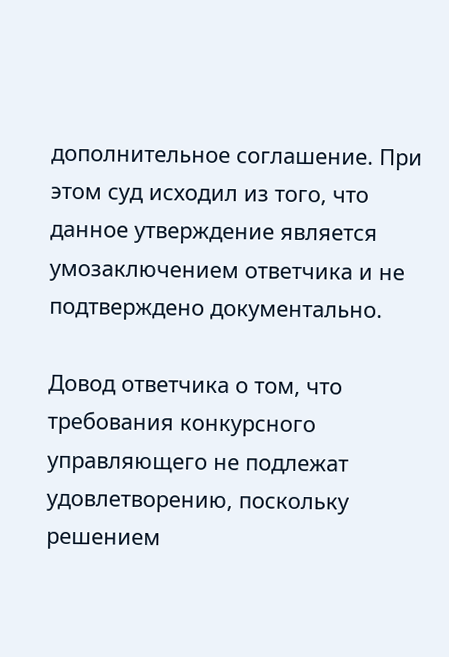дополнительное соглашение. При этом суд исходил из того, что данное утверждение является умозаключением ответчика и не подтверждено документально.

Довод ответчика о том, что требования конкурсного управляющего не подлежат удовлетворению, поскольку решением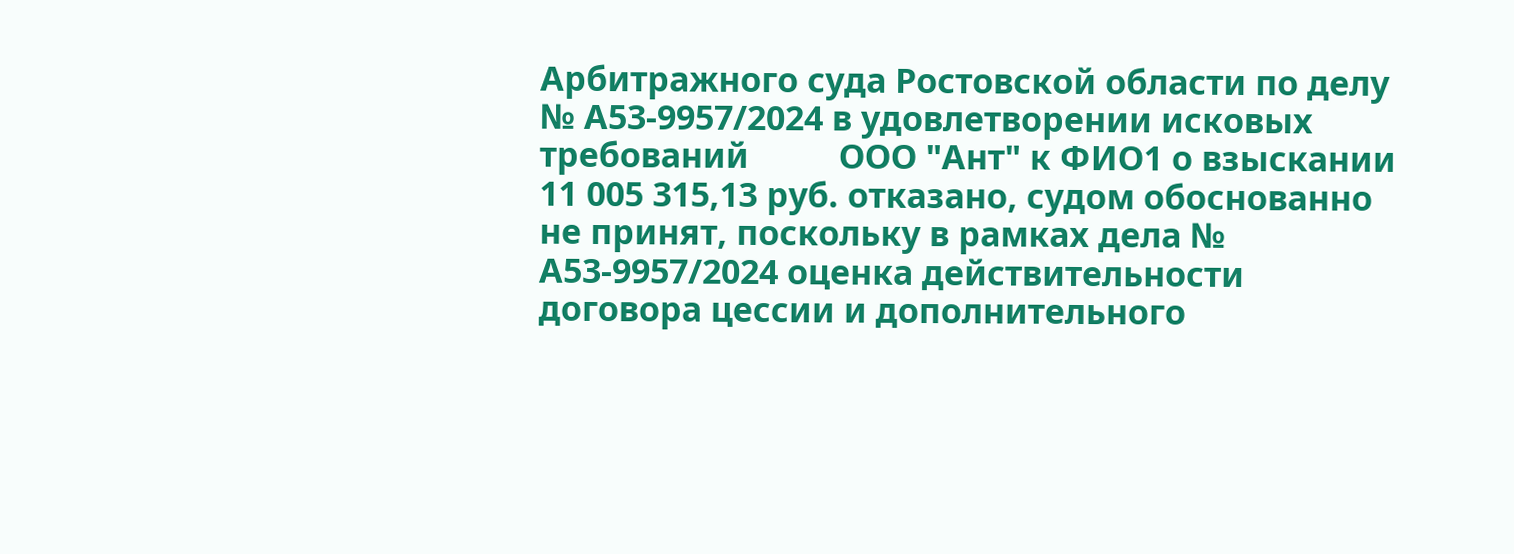Арбитражного суда Ростовской области по делу № А53-9957/2024 в удовлетворении исковых требований          ООО "Ант" к ФИО1 о взыскании 11 005 315,13 руб. отказано, судом обоснованно не принят, поскольку в рамках дела № А53-9957/2024 оценка действительности договора цессии и дополнительного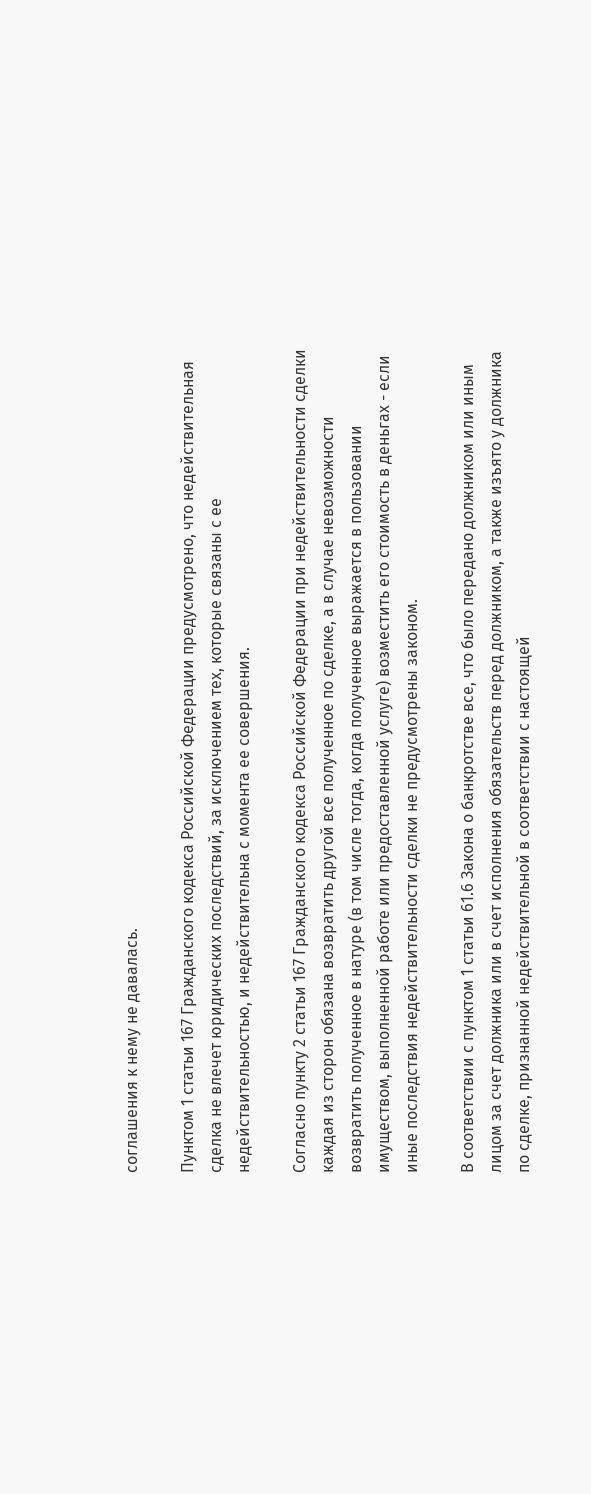соглашения к нему не давалась.

Пунктом 1 статьи 167 Гражданского кодекса Российской Федерации предусмотрено, что недействительная сделка не влечет юридических последствий, за исключением тех, которые связаны с ее недействительностью, и недействительна с момента ее совершения.

Согласно пункту 2 статьи 167 Гражданского кодекса Российской Федерации при недействительности сделки каждая из сторон обязана возвратить другой все полученное по сделке, а в случае невозможности возвратить полученное в натуре (в том числе тогда, когда полученное выражается в пользовании имуществом, выполненной работе или предоставленной услуге) возместить его стоимость в деньгах - если иные последствия недействительности сделки не предусмотрены законом.

В соответствии с пунктом 1 статьи 61.6 Закона о банкротстве все, что было передано должником или иным лицом за счет должника или в счет исполнения обязательств перед должником, а также изъято у должника по сделке, признанной недействительной в соответствии с настоящей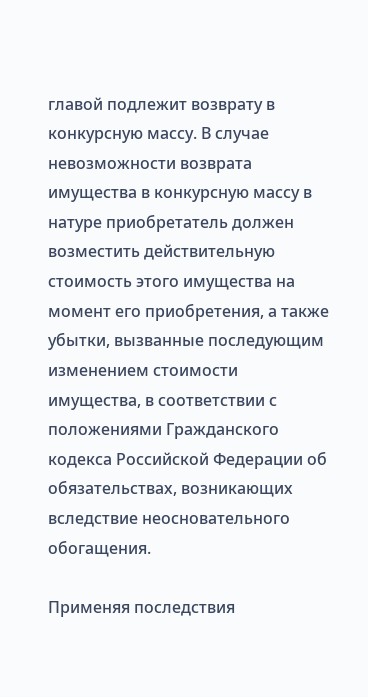главой подлежит возврату в конкурсную массу. В случае невозможности возврата имущества в конкурсную массу в натуре приобретатель должен возместить действительную стоимость этого имущества на момент его приобретения, а также убытки, вызванные последующим изменением стоимости имущества, в соответствии с положениями Гражданского кодекса Российской Федерации об обязательствах, возникающих вследствие неосновательного обогащения.

Применяя последствия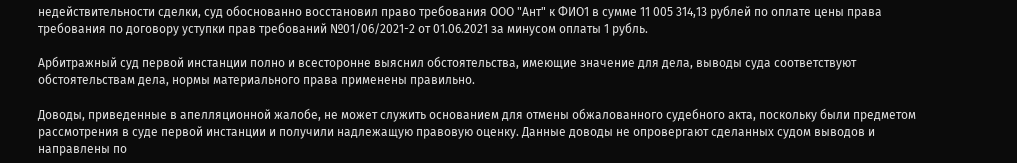недействительности сделки, суд обоснованно восстановил право требования ООО "Ант" к ФИО1 в сумме 11 005 314,13 рублей по оплате цены права требования по договору уступки прав требований №01/06/2021-2 от 01.06.2021 за минусом оплаты 1 рубль.

Арбитражный суд первой инстанции полно и всесторонне выяснил обстоятельства, имеющие значение для дела, выводы суда соответствуют обстоятельствам дела, нормы материального права применены правильно.

Доводы, приведенные в апелляционной жалобе, не может служить основанием для отмены обжалованного судебного акта, поскольку были предметом рассмотрения в суде первой инстанции и получили надлежащую правовую оценку. Данные доводы не опровергают сделанных судом выводов и направлены по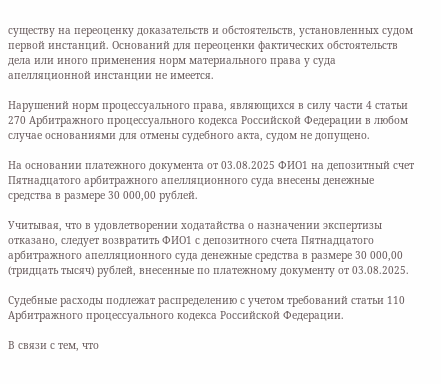существу на переоценку доказательств и обстоятельств, установленных судом первой инстанций. Оснований для переоценки фактических обстоятельств дела или иного применения норм материального права у суда апелляционной инстанции не имеется.

Нарушений норм процессуального права, являющихся в силу части 4 статьи 270 Арбитражного процессуального кодекса Российской Федерации в любом случае основаниями для отмены судебного акта, судом не допущено.

На основании платежного документа от 03.08.2025 ФИО1 на депозитный счет Пятнадцатого арбитражного апелляционного суда внесены денежные средства в размере 30 000,00 рублей.

Учитывая, что в удовлетворении ходатайства о назначении экспертизы отказано, следует возвратить ФИО1 с депозитного счета Пятнадцатого арбитражного апелляционного суда денежные средства в размере 30 000,00 (тридцать тысяч) рублей, внесенные по платежному документу от 03.08.2025.

Судебные расходы подлежат распределению с учетом требований статьи 110 Арбитражного процессуального кодекса Российской Федерации.

В связи с тем, что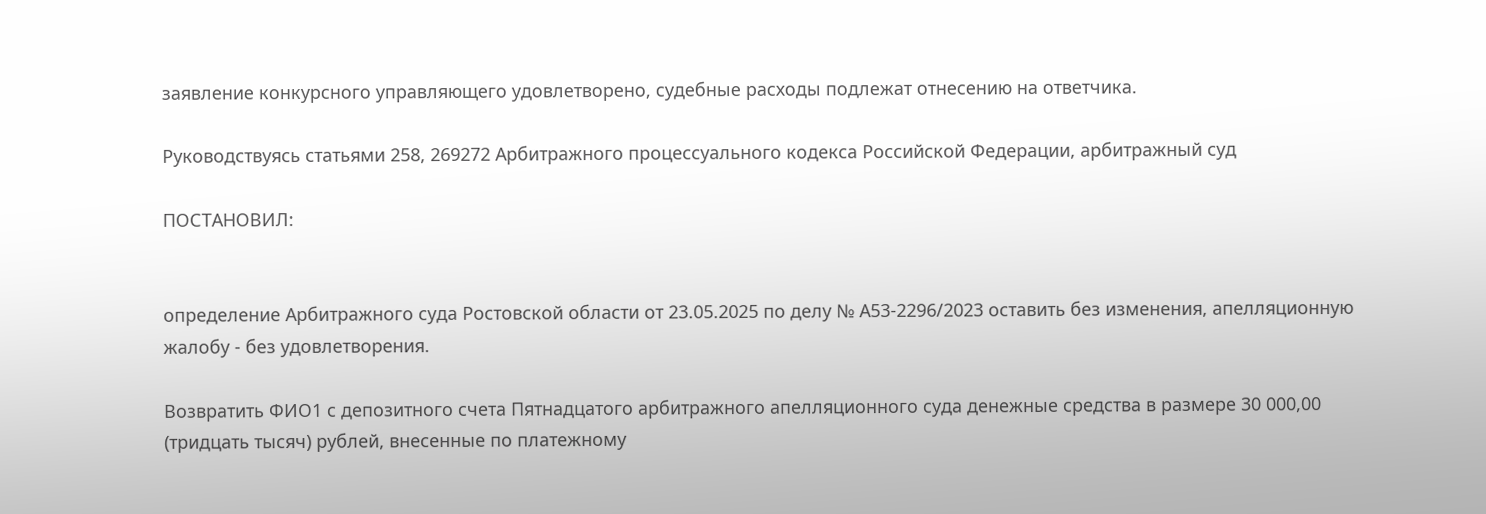заявление конкурсного управляющего удовлетворено, судебные расходы подлежат отнесению на ответчика.

Руководствуясь статьями 258, 269272 Арбитражного процессуального кодекса Российской Федерации, арбитражный суд

ПОСТАНОВИЛ:


определение Арбитражного суда Ростовской области от 23.05.2025 по делу № А53-2296/2023 оставить без изменения, апелляционную жалобу - без удовлетворения.

Возвратить ФИО1 с депозитного счета Пятнадцатого арбитражного апелляционного суда денежные средства в размере 30 000,00 (тридцать тысяч) рублей, внесенные по платежному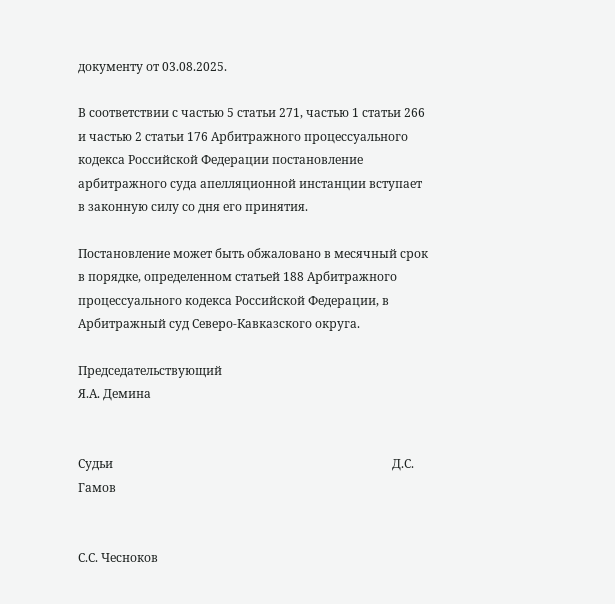документу от 03.08.2025.

В соответствии с частью 5 статьи 271, частью 1 статьи 266 и частью 2 статьи 176 Арбитражного процессуального кодекса Российской Федерации постановление арбитражного суда апелляционной инстанции вступает в законную силу со дня его принятия.

Постановление может быть обжаловано в месячный срок в порядке, определенном статьей 188 Арбитражного процессуального кодекса Российской Федерации, в Арбитражный суд Северо-Кавказского округа.

Председательствующий                                                               Я.А. Демина


Судьи                                                                                             Д.С. Гамов


С.С. Чесноков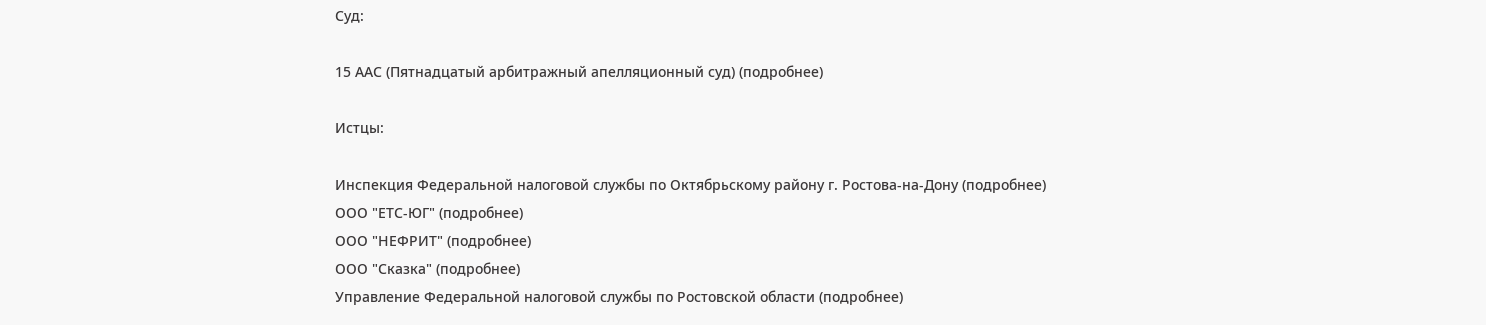Суд:

15 ААС (Пятнадцатый арбитражный апелляционный суд) (подробнее)

Истцы:

Инспекция Федеральной налоговой службы по Октябрьскому району г. Ростова-на-Дону (подробнее)
ООО "ЕТС-ЮГ" (подробнее)
ООО "НЕФРИТ" (подробнее)
ООО "Сказка" (подробнее)
Управление Федеральной налоговой службы по Ростовской области (подробнее)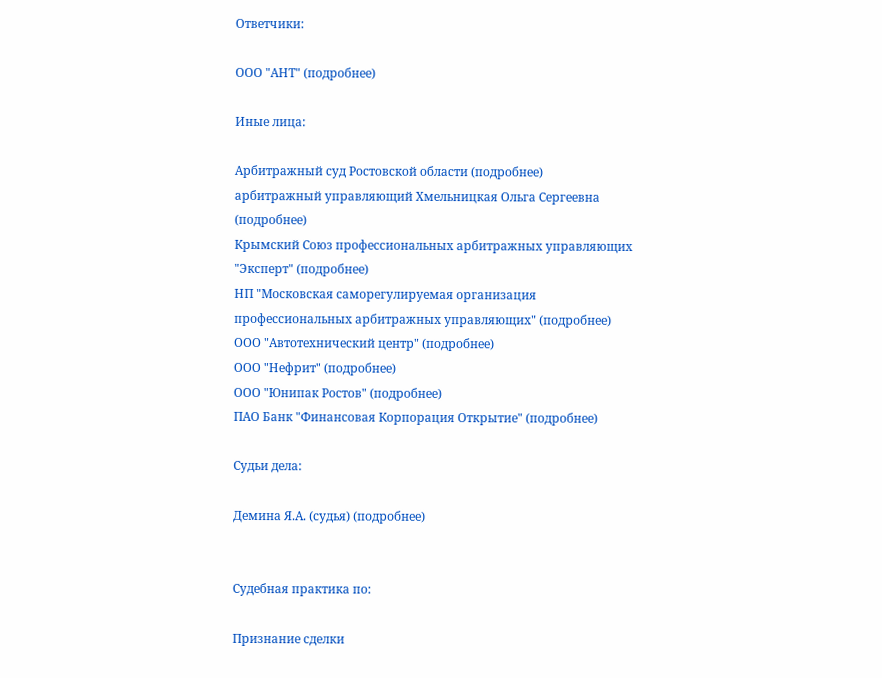Ответчики:

ООО "АНТ" (подробнее)

Иные лица:

Арбитражный суд Ростовской области (подробнее)
арбитражный управляющий Хмельницкая Ольга Сергеевна (подробнее)
Крымский Союз профессиональных арбитражных управляющих "Эксперт" (подробнее)
НП "Московская саморегулируемая организация профессиональных арбитражных управляющих" (подробнее)
ООО "Автотехнический центр" (подробнее)
ООО "Нефрит" (подробнее)
ООО "Юнипак Ростов" (подробнее)
ПАО Банк "Финансовая Корпорация Открытие" (подробнее)

Судьи дела:

Демина Я.А. (судья) (подробнее)


Судебная практика по:

Признание сделки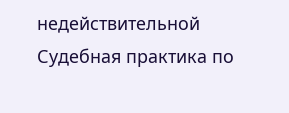недействительной
Судебная практика по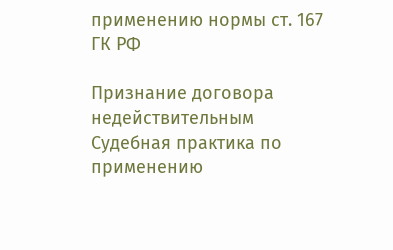применению нормы ст. 167 ГК РФ

Признание договора недействительным
Судебная практика по применению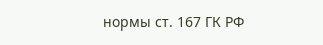нормы ст. 167 ГК РФ